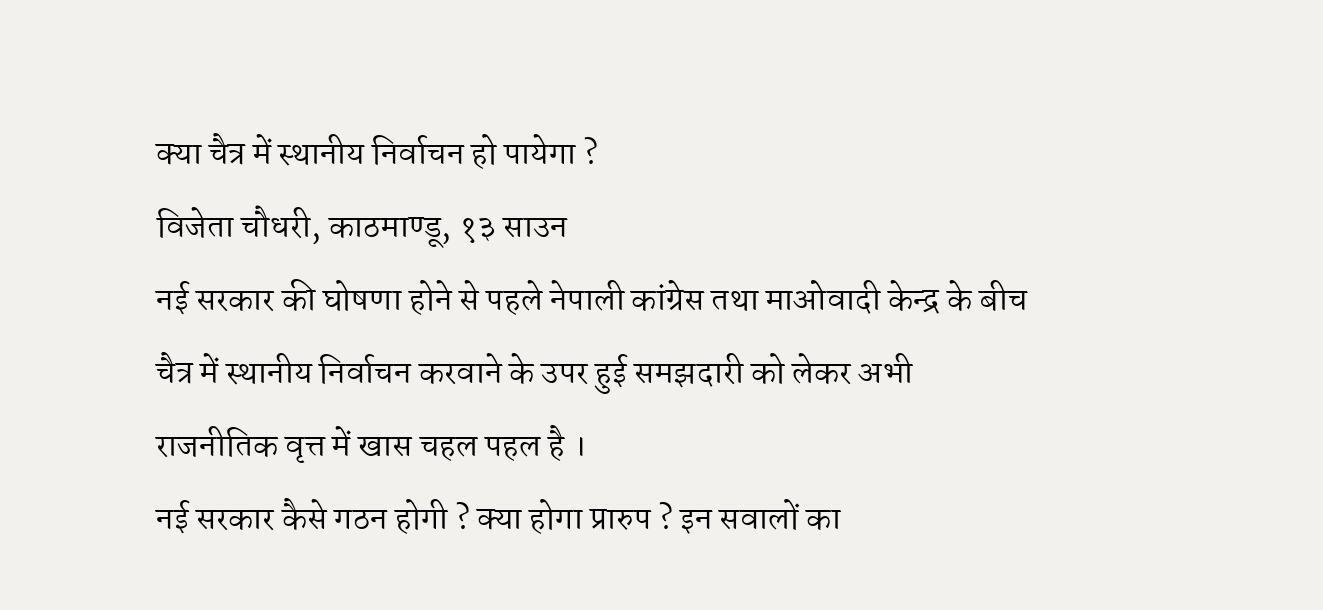क्या चैत्र में स्थानीय निर्वाचन हो पायेगा ?
विजेता चौधरी, काठमाण्डू, १३ साउन
नई सरकार की घोषणा होने से पहले नेपाली कांग्रेस तथा माओवादी केन्द्र के बीच चैत्र में स्थानीय निर्वाचन करवाने के उपर हुई समझदारी को लेकर अभी राजनीतिक वृत्त में खास चहल पहल है ।
नई सरकार कैसे गठन होगी ? क्या होगा प्रारुप ? इन सवालों का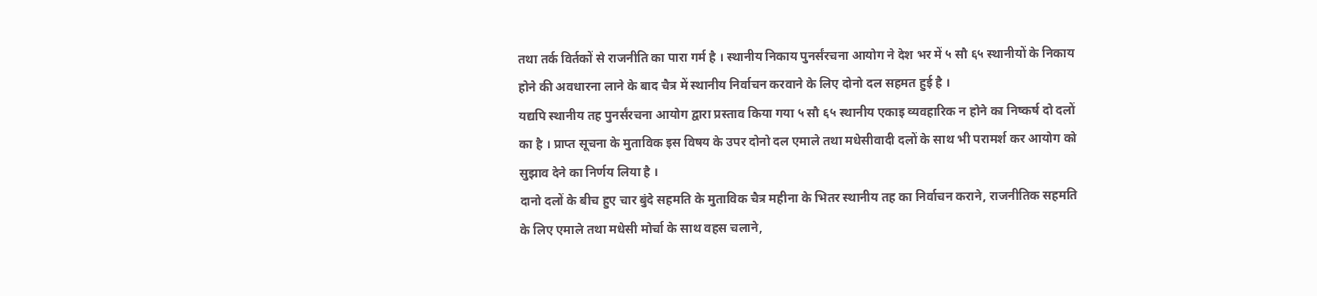तथा तर्क विर्तकों से राजनीति का पारा गर्म है । स्थानीय निकाय पुनर्संरचना आयोग ने देश भर में ५ सौ ६५ स्थानीयों के निकाय होने की अवधारना लाने के बाद चैत्र में स्थानीय निर्वाचन करवाने के लिए दोनो दल सहमत हुई है ।
यद्यपि स्थानीय तह पुनर्संरचना आयोग द्वारा प्रस्ताव किया गया ५ सौ ६५ स्थानीय एकाइ व्यवहारिक न होने का निष्कर्ष दो दलों का है । प्राप्त सूचना के मुताविक इस विषय के उपर दोनो दल एमाले तथा मधेसीवादी दलों के साथ भी परामर्श कर आयोग को सुझाव देने का निर्णय लिया है ।
दानो दलों के बीच हुए चार बुंदे सहमति के मुताविक चैत्र महीना के भितर स्थानीय तह का निर्वाचन कराने, राजनीतिक सहमति के लिए एमाले तथा मधेसी मोर्चा के साथ वहस चलाने,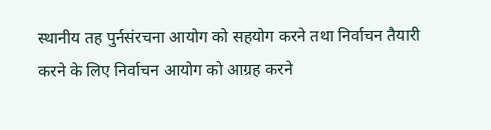स्थानीय तह पुर्नसंरचना आयोग को सहयोग करने तथा निर्वाचन तैयारी करने के लिए निर्वाचन आयोग को आग्रह करने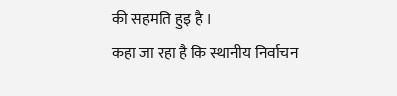की सहमति हुइ है ।
कहा जा रहा है कि स्थानीय निर्वाचन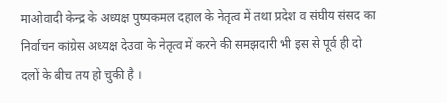माओवादी केन्द्र के अध्यक्ष पुष्पकमल दहाल के नेतृत्व में तथा प्रदेश व संघीय संसद का निर्वाचन कांग्रेस अध्यक्ष देउवा के नेतृत्व में करने की समझदारी भी इस से पूर्व ही दो दलों के बीच तय हो चुकी है ।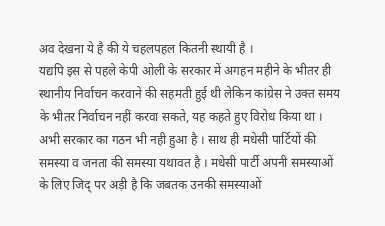अव देखना ये है की ये चहलपहल कितनी स्थायी है ।
यद्यपि इस से पहले केपी ओली के सरकार में अगहन महीने के भीतर ही स्थानीय निर्वाचन करवाने की सहमती हुई थी लेकिन कांग्रेस ने उक्त समय के भीतर निर्वाचन नहीं करवा सकते, यह कहते हुए विरोध किया था । अभी सरकार का गठन भी नही हुआ है । साथ ही मधेसी पार्टियों की समस्या व जनता की समस्या यथावत है । मधेसी पार्टी अपनी समस्याओं के लिए जिद् पर अड़ी है कि जबतक उनकी समस्याओं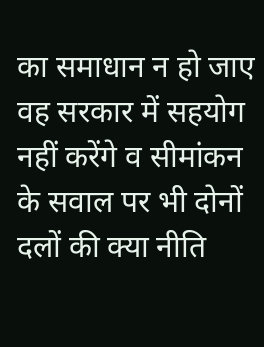का समाधान न हो जाए वह सरकार में सहयोग नहीं करेंगे व सीमांकन के सवाल पर भी दोनों दलों की क्या नीति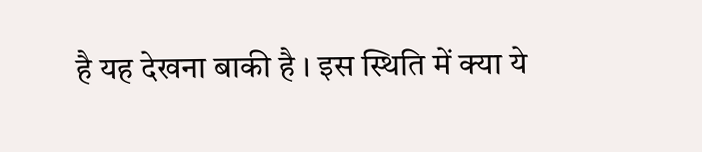है यह देखना बाकी है । इस स्थिति में क्या ये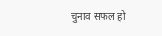चुनाव सफल हो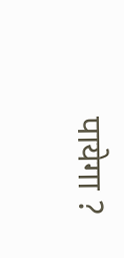पायेगा ?